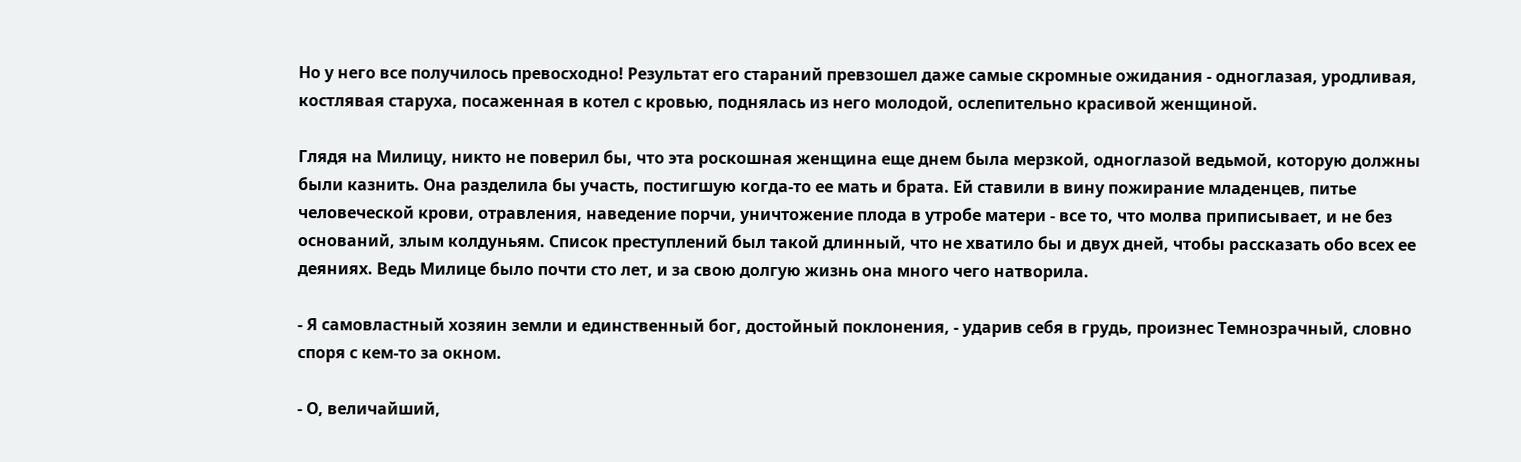Но у него все получилось превосходно! Результат его стараний превзошел даже самые скромные ожидания - одноглазая, уродливая, костлявая старуха, посаженная в котел с кровью, поднялась из него молодой, ослепительно красивой женщиной.

Глядя на Милицу, никто не поверил бы, что эта роскошная женщина еще днем была мерзкой, одноглазой ведьмой, которую должны были казнить. Она разделила бы участь, постигшую когда-то ее мать и брата. Ей ставили в вину пожирание младенцев, питье человеческой крови, отравления, наведение порчи, уничтожение плода в утробе матери - все то, что молва приписывает, и не без оснований, злым колдуньям. Список преступлений был такой длинный, что не хватило бы и двух дней, чтобы рассказать обо всех ее деяниях. Ведь Милице было почти сто лет, и за свою долгую жизнь она много чего натворила.

- Я самовластный хозяин земли и единственный бог, достойный поклонения, - ударив себя в грудь, произнес Темнозрачный, словно споря с кем-то за окном.

- О, величайший,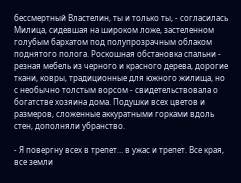бессмертный Властелин, ты и только ты, - согласилась Милица, сидевшая на широком ложе, застеленном голубым бархатом под полупрозрачным облаком поднятого полога. Роскошная обстановка спальни - резная мебель из черного и красного дерева, дорогие ткани, ковры, традиционные для южного жилища, но с необычно толстым ворсом - свидетельствовала о богатстве хозяина дома. Подушки всех цветов и размеров, сложенные аккуратными горками вдоль стен, дополняли убранство.

- Я повергну всех в трепет… в ужас и трепет. Все края, все земли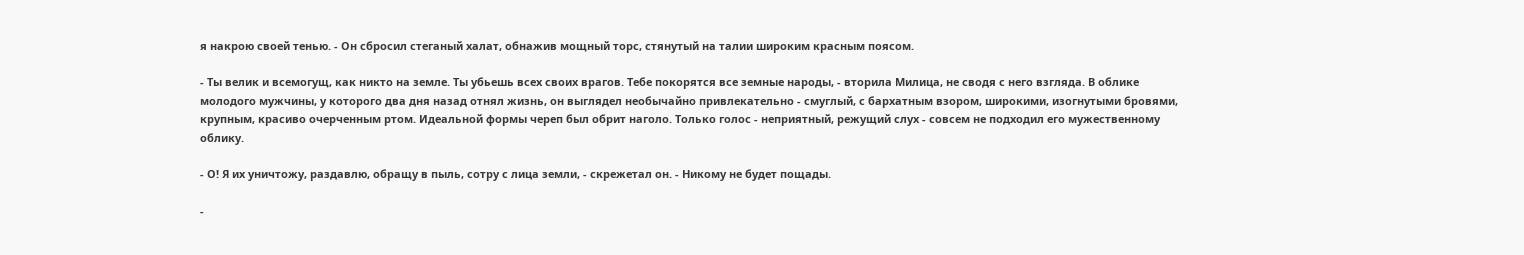я накрою своей тенью. - Он сбросил стеганый халат, обнажив мощный торс, стянутый на талии широким красным поясом.

- Ты велик и всемогущ, как никто на земле. Ты убьешь всех своих врагов. Тебе покорятся все земные народы, - вторила Милица, не сводя с него взгляда. В облике молодого мужчины, у которого два дня назад отнял жизнь, он выглядел необычайно привлекательно - смуглый, с бархатным взором, широкими, изогнутыми бровями, крупным, красиво очерченным ртом. Идеальной формы череп был обрит наголо. Только голос - неприятный, режущий слух - совсем не подходил его мужественному облику.

- О! Я их уничтожу, раздавлю, обращу в пыль, сотру с лица земли, - скрежетал он. - Никому не будет пощады.

-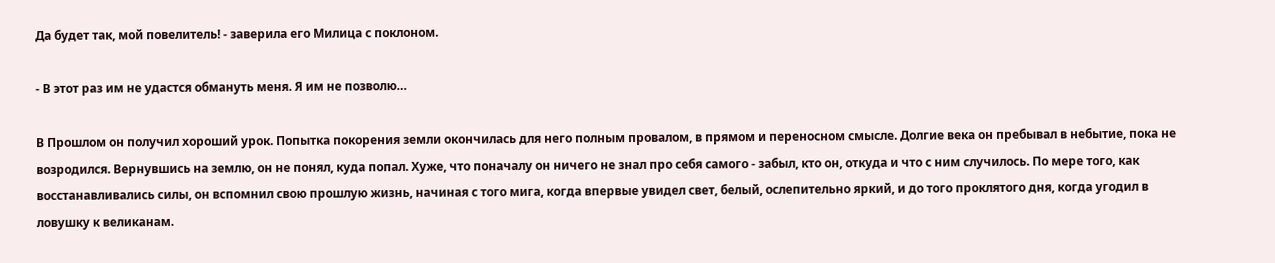Да будет так, мой повелитель! - заверила его Милица с поклоном.

- В этот раз им не удастся обмануть меня. Я им не позволю…

В Прошлом он получил хороший урок. Попытка покорения земли окончилась для него полным провалом, в прямом и переносном смысле. Долгие века он пребывал в небытие, пока не возродился. Вернувшись на землю, он не понял, куда попал. Хуже, что поначалу он ничего не знал про себя самого - забыл, кто он, откуда и что с ним случилось. По мере того, как восстанавливались силы, он вспомнил свою прошлую жизнь, начиная с того мига, когда впервые увидел свет, белый, ослепительно яркий, и до того проклятого дня, когда угодил в ловушку к великанам.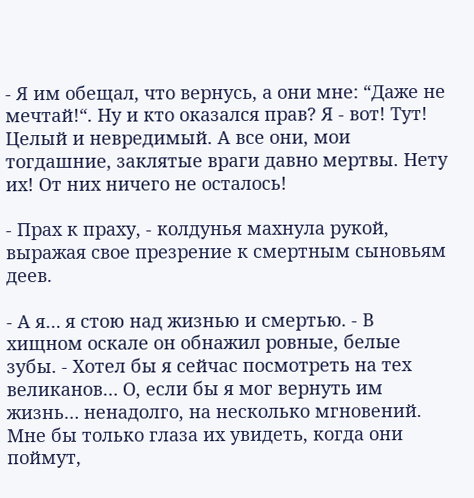- Я им обещал, что вернусь, а они мне: “Даже не мечтай!“. Ну и кто оказался прав? Я - вот! Тут! Целый и невредимый. А все они, мои тогдашние, заклятые враги давно мертвы. Нету их! От них ничего не осталось!

- Прах к праху, - колдунья махнула рукой, выражая свое презрение к смертным сыновьям деев.

- А я… я стою над жизнью и смертью. - В хищном оскале он обнажил ровные, белые зубы. - Хотел бы я сейчас посмотреть на тех великанов… О, если бы я мог вернуть им жизнь… ненадолго, на несколько мгновений. Мне бы только глаза их увидеть, когда они поймут,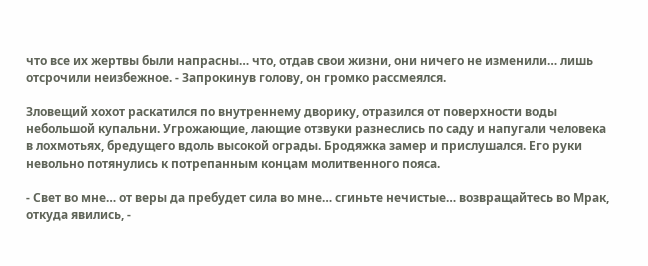что все их жертвы были напрасны… что, отдав свои жизни, они ничего не изменили… лишь отсрочили неизбежное. - Запрокинув голову, он громко рассмеялся.

Зловещий хохот раскатился по внутреннему дворику, отразился от поверхности воды небольшой купальни. Угрожающие, лающие отзвуки разнеслись по саду и напугали человека в лохмотьях, бредущего вдоль высокой ограды. Бродяжка замер и прислушался. Его руки невольно потянулись к потрепанным концам молитвенного пояса.

- Свет во мне… от веры да пребудет сила во мне… сгиньте нечистые… возвращайтесь во Мрак, откуда явились, -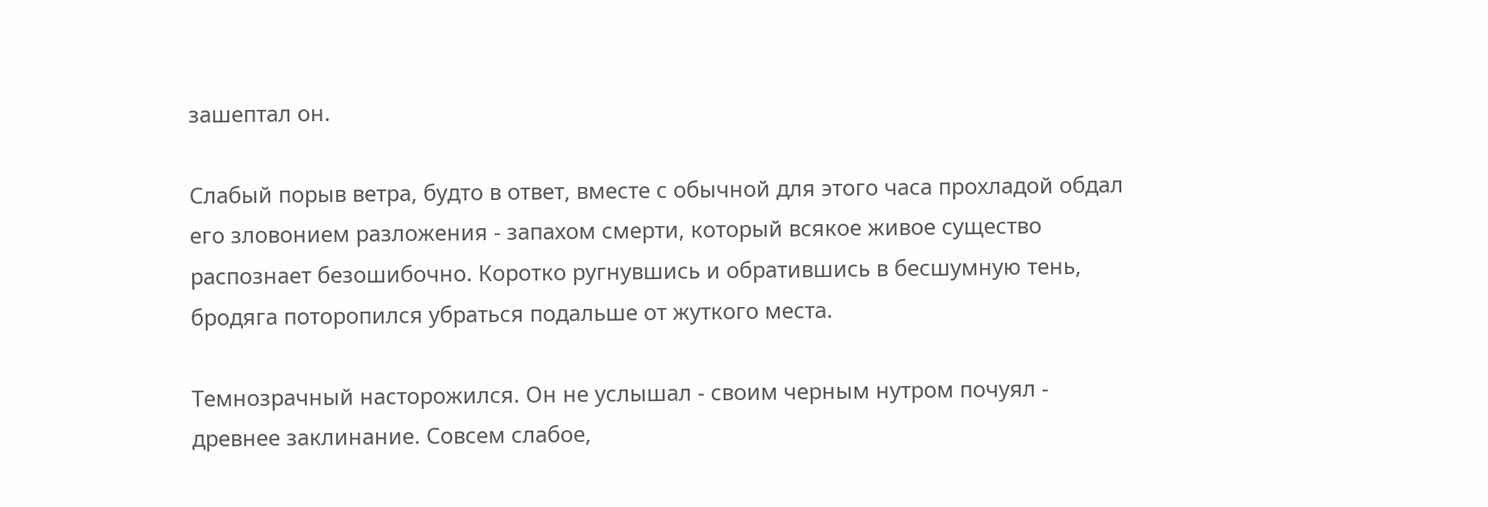зашептал он.

Слабый порыв ветра, будто в ответ, вместе с обычной для этого часа прохладой обдал его зловонием разложения - запахом смерти, который всякое живое существо распознает безошибочно. Коротко ругнувшись и обратившись в бесшумную тень, бродяга поторопился убраться подальше от жуткого места.

Темнозрачный насторожился. Он не услышал - своим черным нутром почуял - древнее заклинание. Совсем слабое,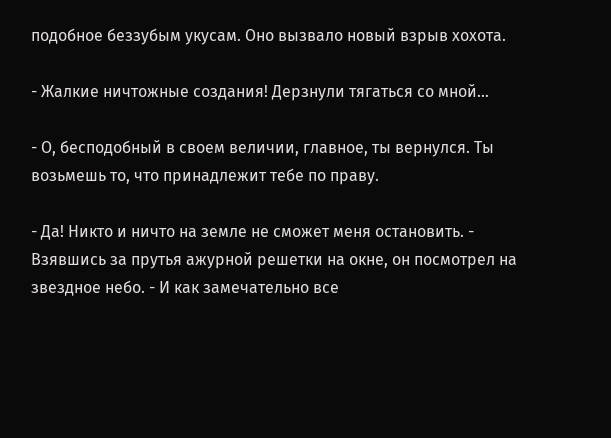подобное беззубым укусам. Оно вызвало новый взрыв хохота.

- Жалкие ничтожные создания! Дерзнули тягаться со мной…

- О, бесподобный в своем величии, главное, ты вернулся. Ты возьмешь то, что принадлежит тебе по праву.

- Да! Никто и ничто на земле не сможет меня остановить. - Взявшись за прутья ажурной решетки на окне, он посмотрел на звездное небо. - И как замечательно все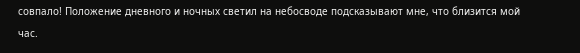совпало! Положение дневного и ночных светил на небосводе подсказывают мне, что близится мой час.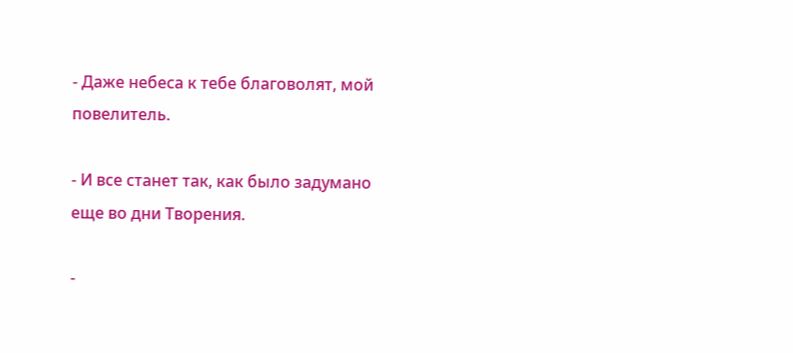- Даже небеса к тебе благоволят, мой повелитель.

- И все станет так, как было задумано еще во дни Творения.

-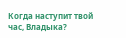Когда наступит твой час, Владыка?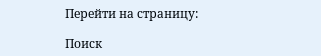Перейти на страницу:

Поиск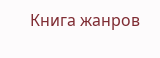Книга жанров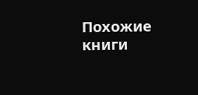Похожие книги